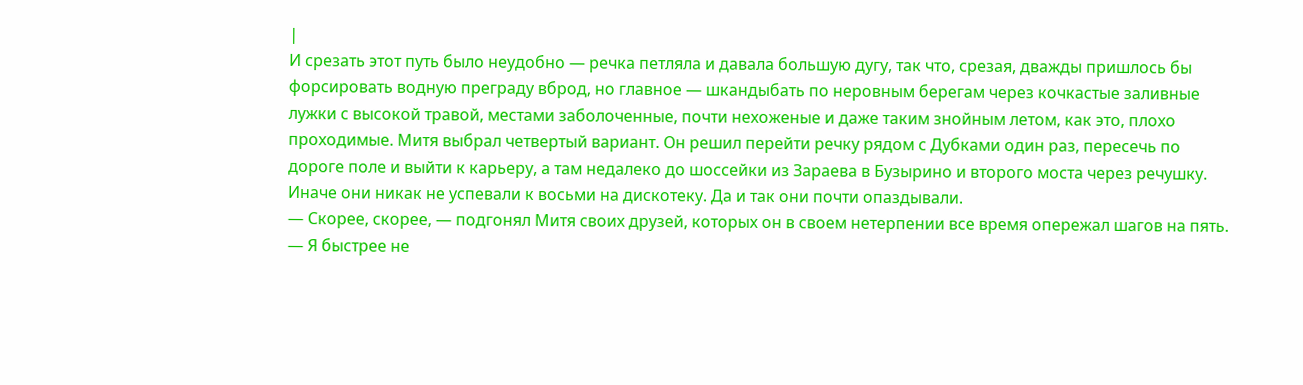|
И срезать этот путь было неудобно — речка петляла и давала большую дугу, так что, срезая, дважды пришлось бы форсировать водную преграду вброд, но главное — шкандыбать по неровным берегам через кочкастые заливные лужки с высокой травой, местами заболоченные, почти нехоженые и даже таким знойным летом, как это, плохо проходимые. Митя выбрал четвертый вариант. Он решил перейти речку рядом с Дубками один раз, пересечь по дороге поле и выйти к карьеру, а там недалеко до шоссейки из Зараева в Бузырино и второго моста через речушку. Иначе они никак не успевали к восьми на дискотеку. Да и так они почти опаздывали.
— Скорее, скорее, — подгонял Митя своих друзей, которых он в своем нетерпении все время опережал шагов на пять.
— Я быстрее не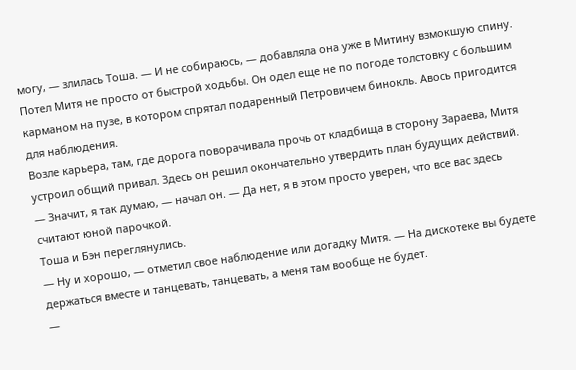могу, — злилась Тоша. — И не собираюсь, — добавляла она уже в Митину взмокшую спину.
Потел Митя не просто от быстрой ходьбы. Он одел еще не по погоде толстовку с большим карманом на пузе, в котором спрятал подаренный Петровичем бинокль. Авось пригодится для наблюдения.
Возле карьера, там, где дорога поворачивала прочь от кладбища в сторону Зараева, Митя устроил общий привал. Здесь он решил окончательно утвердить план будущих действий.
— Значит, я так думаю, — начал он. — Да нет, я в этом просто уверен, что все вас здесь считают юной парочкой.
Тоша и Бэн переглянулись.
— Ну и хорошо, — отметил свое наблюдение или догадку Митя. — На дискотеке вы будете держаться вместе и танцевать, танцевать, а меня там вообще не будет.
—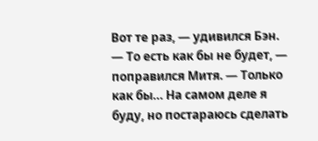Вот те раз, — удивился Бэн.
— То есть как бы не будет, — поправился Митя. — Только как бы… На самом деле я буду, но постараюсь сделать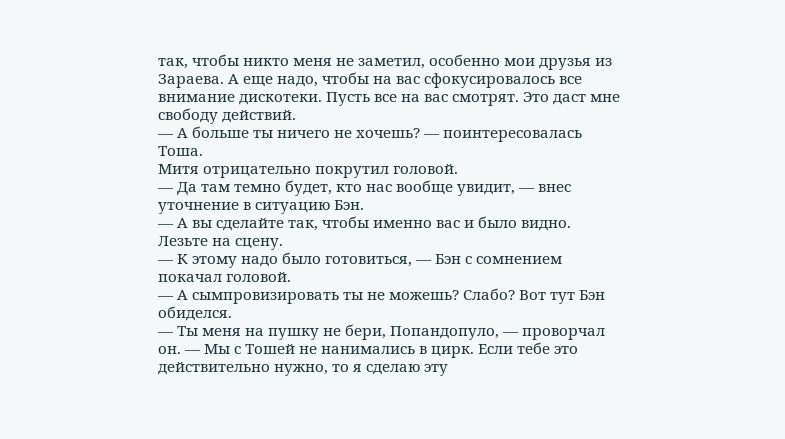так, чтобы никто меня не заметил, особенно мои друзья из Зараева. А еще надо, чтобы на вас сфокусировалось все внимание дискотеки. Пусть все на вас смотрят. Это даст мне свободу действий.
— А больше ты ничего не хочешь? — поинтересовалась Тоша.
Митя отрицательно покрутил головой.
— Да там темно будет, кто нас вообще увидит, — внес уточнение в ситуацию Бэн.
— А вы сделайте так, чтобы именно вас и было видно. Лезьте на сцену.
— К этому надо было готовиться, — Бэн с сомнением покачал головой.
— А сымпровизировать ты не можешь? Слабо? Вот тут Бэн обиделся.
— Ты меня на пушку не бери, Попандопуло, — проворчал он. — Мы с Тошей не нанимались в цирк. Если тебе это действительно нужно, то я сделаю эту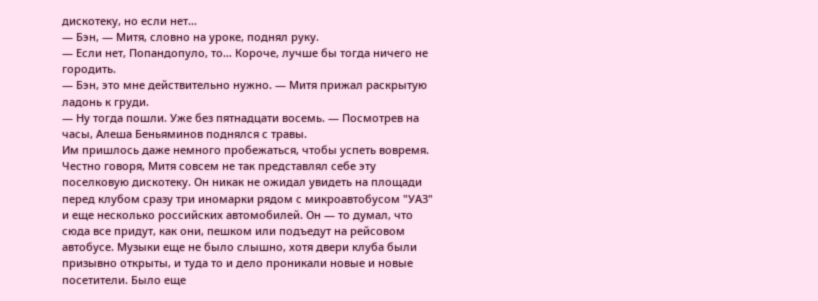дискотеку, но если нет…
— Бэн, — Митя, словно на уроке, поднял руку.
— Если нет, Попандопуло, то… Короче, лучше бы тогда ничего не городить.
— Бэн, это мне действительно нужно. — Митя прижал раскрытую ладонь к груди.
— Ну тогда пошли. Уже без пятнадцати восемь. — Посмотрев на часы, Алеша Беньяминов поднялся с травы.
Им пришлось даже немного пробежаться, чтобы успеть вовремя.
Честно говоря, Митя совсем не так представлял себе эту поселковую дискотеку. Он никак не ожидал увидеть на площади перед клубом сразу три иномарки рядом с микроавтобусом "УАЗ" и еще несколько российских автомобилей. Он — то думал, что сюда все придут, как они, пешком или подъедут на рейсовом автобусе. Музыки еще не было слышно, хотя двери клуба были призывно открыты, и туда то и дело проникали новые и новые посетители. Было еще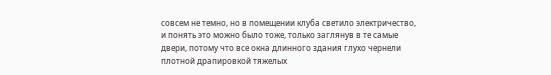совсем не темно, но в помещении клуба светило электричество, и понять это можно было тоже, только заглянув в те самые двери, потому что все окна длинного здания глухо чернели плотной драпировкой тяжелых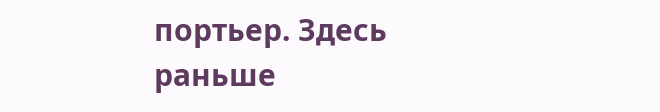портьер. Здесь раньше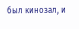был кинозал, и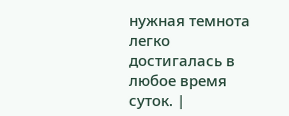нужная темнота легко достигалась в любое время суток. |